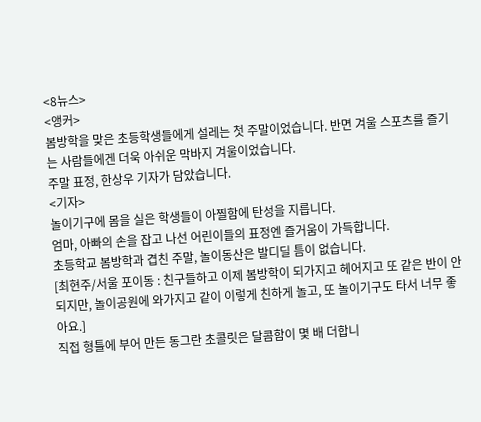<8뉴스>
<앵커>
봄방학을 맞은 초등학생들에게 설레는 첫 주말이었습니다. 반면 겨울 스포츠를 즐기는 사람들에겐 더욱 아쉬운 막바지 겨울이었습니다.
주말 표정, 한상우 기자가 담았습니다.
<기자>
놀이기구에 몸을 실은 학생들이 아찔함에 탄성을 지릅니다.
엄마, 아빠의 손을 잡고 나선 어린이들의 표정엔 즐거움이 가득합니다.
초등학교 봄방학과 겹친 주말, 놀이동산은 발디딜 틈이 없습니다.
[최현주/서울 포이동 : 친구들하고 이제 봄방학이 되가지고 헤어지고 또 같은 반이 안되지만, 놀이공원에 와가지고 같이 이렇게 친하게 놀고, 또 놀이기구도 타서 너무 좋아요.]
직접 형틀에 부어 만든 동그란 초콜릿은 달콤함이 몇 배 더합니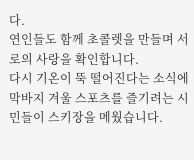다.
연인들도 함께 초콜렛을 만들며 서로의 사랑을 확인합니다.
다시 기온이 뚝 떨어진다는 소식에 막바지 겨울 스포츠를 즐기려는 시민들이 스키장을 메웠습니다.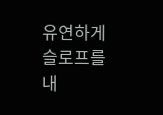유연하게 슬로프를 내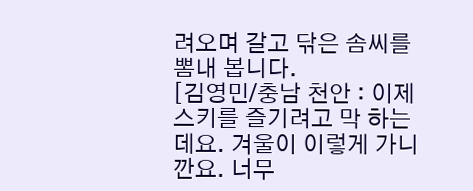려오며 갈고 닦은 솜씨를 뽐내 봅니다.
[김영민/충남 천안 : 이제 스키를 즐기려고 막 하는데요. 겨울이 이렇게 가니깐요. 너무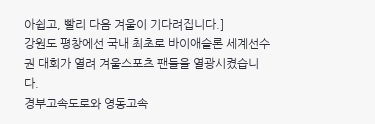아쉽고, 빨리 다음 겨울이 기다려집니다.]
강원도 평창에선 국내 최초로 바이애슬론 세계선수권 대회가 열려 겨울스포츠 팬들을 열광시켰습니다.
경부고속도로와 영동고속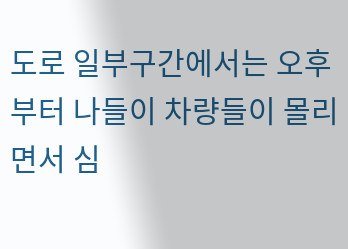도로 일부구간에서는 오후부터 나들이 차량들이 몰리면서 심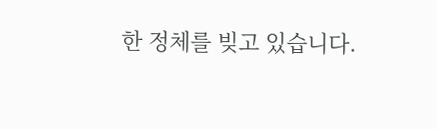한 정체를 빚고 있습니다.